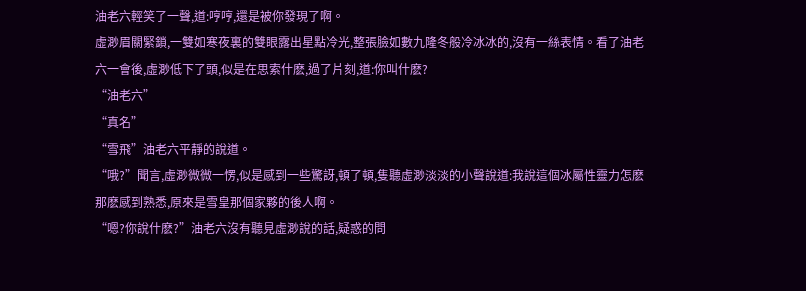油老六輕笑了一聲,道:哼哼,還是被你發現了啊。
虛渺眉關緊鎖,一雙如寒夜裏的雙眼露出星點冷光,整張臉如數九隆冬般冷冰冰的,沒有一絲表情。看了油老六一會後,虛渺低下了頭,似是在思索什麽,過了片刻,道:你叫什麽?
“油老六”
“真名”
“雪飛”油老六平靜的說道。
“哦?”聞言,虛渺微微一愣,似是感到一些驚訝,頓了頓,隻聽虛渺淡淡的小聲說道:我說這個冰屬性靈力怎麽那麽感到熟悉,原來是雪皇那個家夥的後人啊。
“嗯?你說什麽?”油老六沒有聽見虛渺說的話,疑惑的問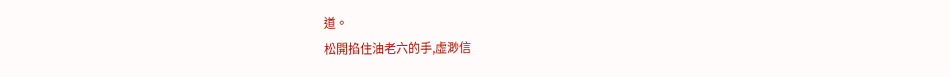道。
松開掐住油老六的手,虛渺信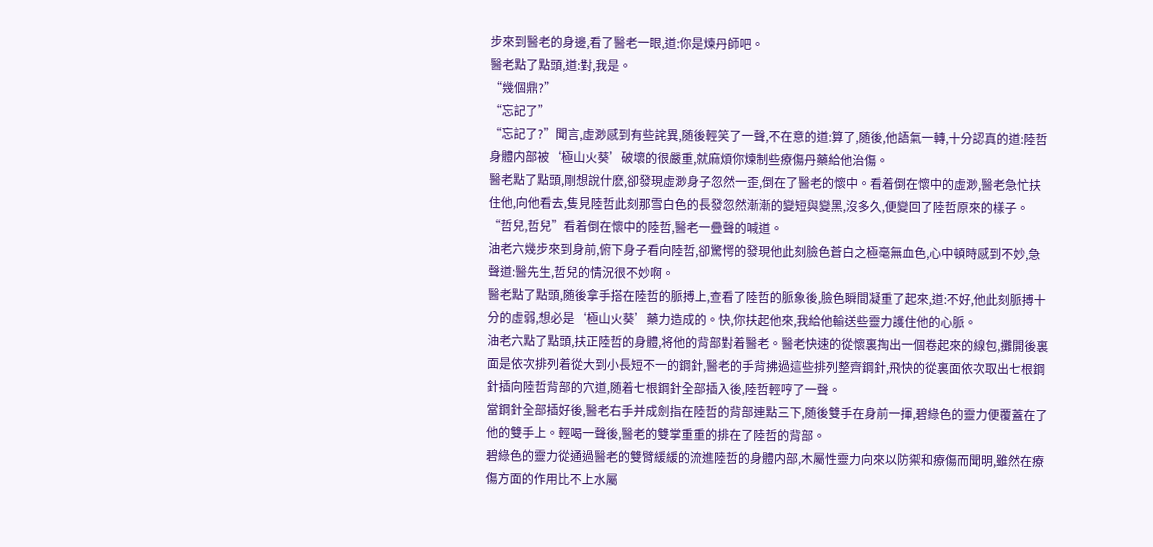步來到醫老的身邊,看了醫老一眼,道:你是煉丹師吧。
醫老點了點頭,道:對,我是。
“幾個鼎?”
“忘記了”
“忘記了?”聞言,虛渺感到有些詫異,随後輕笑了一聲,不在意的道:算了,随後,他語氣一轉,十分認真的道:陸哲身體内部被‘極山火葵’破壞的很嚴重,就麻煩你煉制些療傷丹藥給他治傷。
醫老點了點頭,剛想說什麽,卻發現虛渺身子忽然一歪,倒在了醫老的懷中。看着倒在懷中的虛渺,醫老急忙扶住他,向他看去,隻見陸哲此刻那雪白色的長發忽然漸漸的變短與變黑,沒多久,便變回了陸哲原來的樣子。
“哲兒,哲兒”看着倒在懷中的陸哲,醫老一疊聲的喊道。
油老六幾步來到身前,俯下身子看向陸哲,卻驚愕的發現他此刻臉色蒼白之極毫無血色,心中頓時感到不妙,急聲道:醫先生,哲兒的情況很不妙啊。
醫老點了點頭,随後拿手搭在陸哲的脈搏上,查看了陸哲的脈象後,臉色瞬間凝重了起來,道:不好,他此刻脈搏十分的虛弱,想必是‘極山火葵’藥力造成的。快,你扶起他來,我給他輸送些靈力護住他的心脈。
油老六點了點頭,扶正陸哲的身體,将他的背部對着醫老。醫老快速的從懷裏掏出一個卷起來的線包,攤開後裏面是依次排列着從大到小長短不一的鋼針,醫老的手背拂過這些排列整齊鋼針,飛快的從裏面依次取出七根鋼針插向陸哲背部的穴道,随着七根鋼針全部插入後,陸哲輕哼了一聲。
當鋼針全部插好後,醫老右手并成劍指在陸哲的背部連點三下,随後雙手在身前一揮,碧綠色的靈力便覆蓋在了他的雙手上。輕喝一聲後,醫老的雙掌重重的排在了陸哲的背部。
碧綠色的靈力從通過醫老的雙臂緩緩的流進陸哲的身體内部,木屬性靈力向來以防禦和療傷而聞明,雖然在療傷方面的作用比不上水屬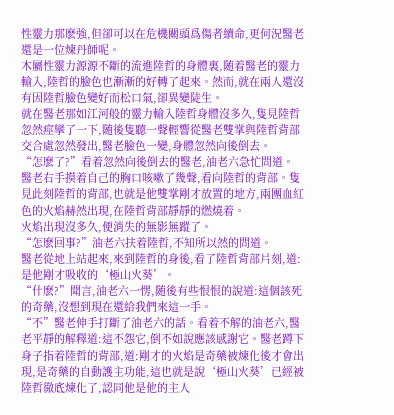性靈力那麽強,但卻可以在危機關頭爲傷者續命,更何況醫老還是一位煉丹師呢。
木屬性靈力源源不斷的流進陸哲的身體裏,随着醫老的靈力輸入,陸哲的臉色也漸漸的好轉了起來。然而,就在兩人還沒有因陸哲臉色變好而松口氣,卻異變陡生。
就在醫老那如江河般的靈力輸入陸哲身體沒多久,隻見陸哲忽然痙攣了一下,随後隻聽一聲輕響從醫老雙掌與陸哲背部交合處忽然發出,醫老臉色一變,身體忽然向後倒去。
“怎麽了?”看着忽然向後倒去的醫老,油老六急忙問道。
醫老右手摸着自己的胸口咳嗽了幾聲,看向陸哲的背部。隻見此刻陸哲的背部,也就是他雙掌剛才放置的地方,兩團血紅色的火焰赫然出現,在陸哲背部靜靜的燃燒着。
火焰出現沒多久,便消失的無影無蹤了。
“怎麽回事?”油老六扶着陸哲,不知所以然的問道。
醫老從地上站起來,來到陸哲的身後,看了陸哲背部片刻,道:是他剛才吸收的‘極山火葵’。
“什麽?”聞言,油老六一愣,随後有些恨恨的說道:這個該死的奇藥,沒想到現在還給我們來這一手。
“不”醫老伸手打斷了油老六的話。看着不解的油老六,醫老平靜的解釋道:這不怨它,倒不如說應該感謝它。醫老蹲下身子指着陸哲的背部,道:剛才的火焰是奇藥被煉化後才會出現,是奇藥的自動護主功能,這也就是說‘極山火葵’已經被陸哲徹底煉化了,認同他是他的主人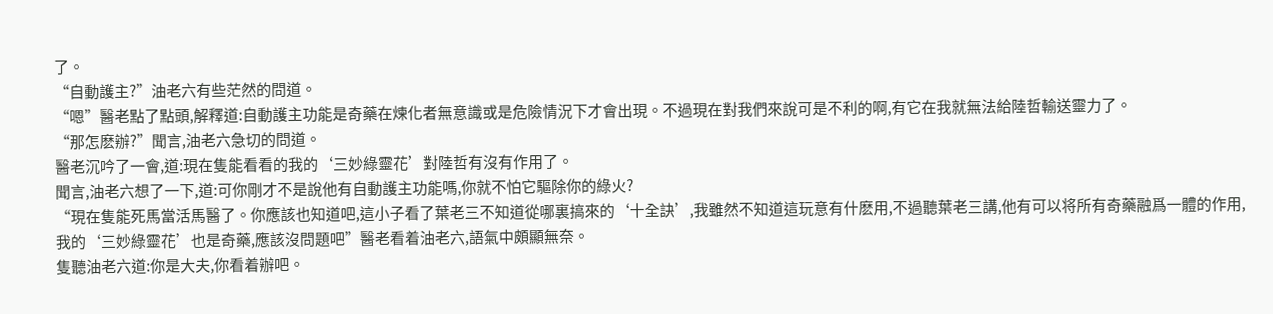了。
“自動護主?”油老六有些茫然的問道。
“嗯”醫老點了點頭,解釋道:自動護主功能是奇藥在煉化者無意識或是危險情況下才會出現。不過現在對我們來說可是不利的啊,有它在我就無法給陸哲輸送靈力了。
“那怎麽辦?”聞言,油老六急切的問道。
醫老沉吟了一會,道:現在隻能看看的我的‘三妙綠靈花’對陸哲有沒有作用了。
聞言,油老六想了一下,道:可你剛才不是說他有自動護主功能嗎,你就不怕它驅除你的綠火?
“現在隻能死馬當活馬醫了。你應該也知道吧,這小子看了葉老三不知道從哪裏搞來的‘十全訣’,我雖然不知道這玩意有什麽用,不過聽葉老三講,他有可以将所有奇藥融爲一體的作用,我的‘三妙綠靈花’也是奇藥,應該沒問題吧”醫老看着油老六,語氣中頗顯無奈。
隻聽油老六道:你是大夫,你看着辦吧。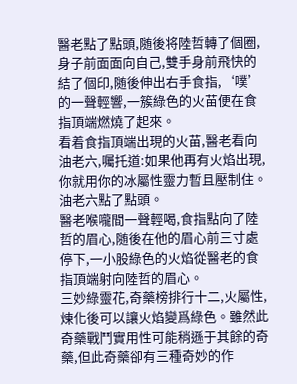醫老點了點頭,随後将陸哲轉了個圈,身子前面面向自己,雙手身前飛快的結了個印,随後伸出右手食指,‘噗’的一聲輕響,一簇綠色的火苗便在食指頂端燃燒了起來。
看着食指頂端出現的火苗,醫老看向油老六,囑托道:如果他再有火焰出現,你就用你的冰屬性靈力暫且壓制住。
油老六點了點頭。
醫老喉嚨間一聲輕喝,食指點向了陸哲的眉心,随後在他的眉心前三寸處停下,一小股綠色的火焰從醫老的食指頂端射向陸哲的眉心。
三妙綠靈花,奇藥榜排行十二,火屬性,煉化後可以讓火焰變爲綠色。雖然此奇藥戰鬥實用性可能稍遜于其餘的奇藥,但此奇藥卻有三種奇妙的作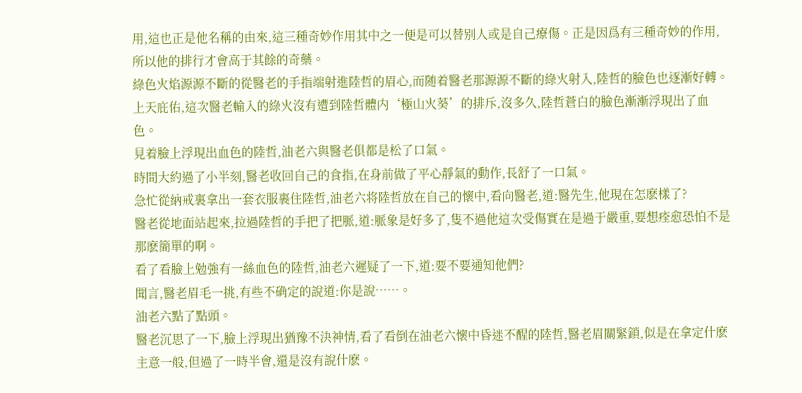用,這也正是他名稱的由來,這三種奇妙作用其中之一便是可以替别人或是自己療傷。正是因爲有三種奇妙的作用,所以他的排行才會高于其餘的奇藥。
綠色火焰源源不斷的從醫老的手指端射進陸哲的眉心,而随着醫老那源源不斷的綠火射入,陸哲的臉色也逐漸好轉。
上天庇佑,這次醫老輸入的綠火沒有遭到陸哲體内‘極山火葵’的排斥,沒多久,陸哲蒼白的臉色漸漸浮現出了血色。
見着臉上浮現出血色的陸哲,油老六與醫老俱都是松了口氣。
時間大約過了小半刻,醫老收回自己的食指,在身前做了平心靜氣的動作,長舒了一口氣。
急忙從納戒裏拿出一套衣服裹住陸哲,油老六将陸哲放在自己的懷中,看向醫老,道:醫先生,他現在怎麽樣了?
醫老從地面站起來,拉過陸哲的手把了把脈,道:脈象是好多了,隻不過他這次受傷實在是過于嚴重,要想痊愈恐怕不是那麽簡單的啊。
看了看臉上勉強有一絲血色的陸哲,油老六遲疑了一下,道:要不要通知他們?
聞言,醫老眉毛一挑,有些不确定的說道:你是說……。
油老六點了點頭。
醫老沉思了一下,臉上浮現出猶豫不決神情,看了看倒在油老六懷中昏迷不醒的陸哲,醫老眉關緊鎖,似是在拿定什麽主意一般,但過了一時半會,還是沒有說什麽。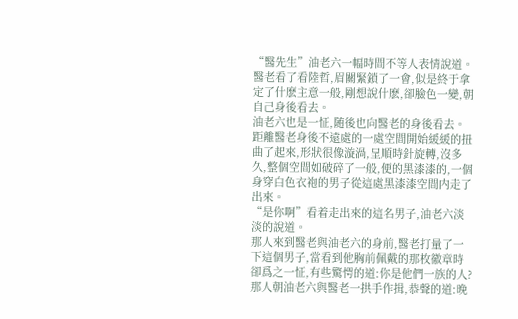“醫先生”油老六一幅時間不等人表情說道。
醫老看了看陸哲,眉關緊鎖了一會,似是終于拿定了什麽主意一般,剛想說什麽,卻臉色一變,朝自己身後看去。
油老六也是一怔,随後也向醫老的身後看去。
距離醫老身後不遠處的一處空間開始緩緩的扭曲了起來,形狀很像漩渦,呈順時針旋轉,沒多久,整個空間如破碎了一般,便的黑漆漆的,一個身穿白色衣袍的男子從這處黑漆漆空間内走了出來。
“是你啊”看着走出來的這名男子,油老六淡淡的說道。
那人來到醫老與油老六的身前,醫老打量了一下這個男子,當看到他胸前佩戴的那枚徽章時卻爲之一怔,有些驚愕的道:你是他們一族的人?
那人朝油老六與醫老一拱手作揖,恭聲的道:晚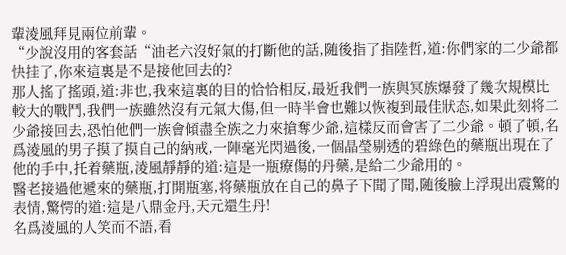輩淩風拜見兩位前輩。
“少說沒用的客套話“油老六沒好氣的打斷他的話,随後指了指陸哲,道:你們家的二少爺都快挂了,你來這裏是不是接他回去的?
那人搖了搖頭,道:非也,我來這裏的目的恰恰相反,最近我們一族與冥族爆發了幾次規模比較大的戰鬥,我們一族雖然沒有元氣大傷,但一時半會也難以恢複到最佳狀态,如果此刻将二少爺接回去,恐怕他們一族會傾盡全族之力來搶奪少爺,這樣反而會害了二少爺。頓了頓,名爲淩風的男子摸了摸自己的納戒,一陣毫光閃過後,一個晶瑩剔透的碧綠色的藥瓶出現在了他的手中,托着藥瓶,淩風靜靜的道:這是一瓶療傷的丹藥,是給二少爺用的。
醫老接過他遞來的藥瓶,打開瓶塞,将藥瓶放在自己的鼻子下聞了聞,随後臉上浮現出震驚的表情,驚愕的道:這是八鼎金丹,天元還生丹!
名爲淩風的人笑而不語,看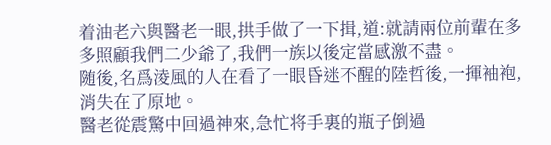着油老六與醫老一眼,拱手做了一下揖,道:就請兩位前輩在多多照顧我們二少爺了,我們一族以後定當感激不盡。
随後,名爲淩風的人在看了一眼昏迷不醒的陸哲後,一揮袖袍,消失在了原地。
醫老從震驚中回過神來,急忙将手裏的瓶子倒過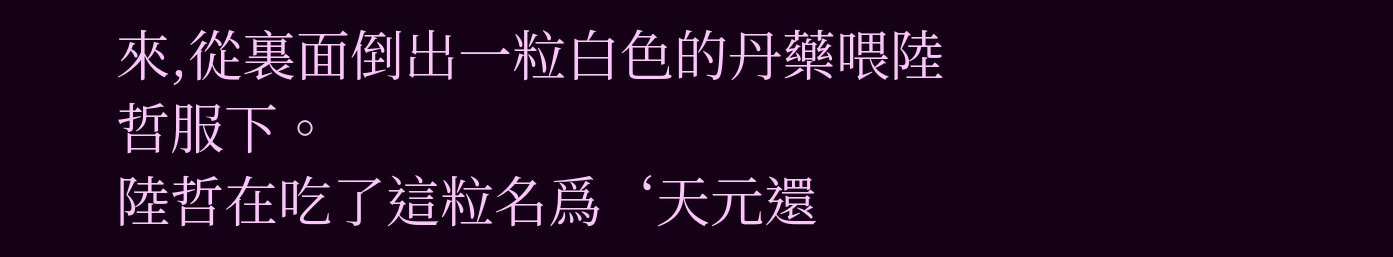來,從裏面倒出一粒白色的丹藥喂陸哲服下。
陸哲在吃了這粒名爲‘天元還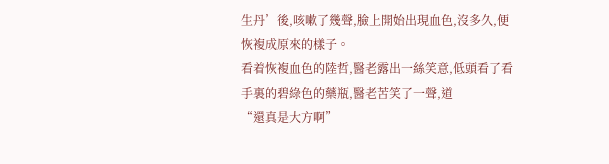生丹’後,咳嗽了幾聲,臉上開始出現血色,沒多久,便恢複成原來的樣子。
看着恢複血色的陸哲,醫老露出一絲笑意,低頭看了看手裏的碧綠色的藥瓶,醫老苦笑了一聲,道
“還真是大方啊”